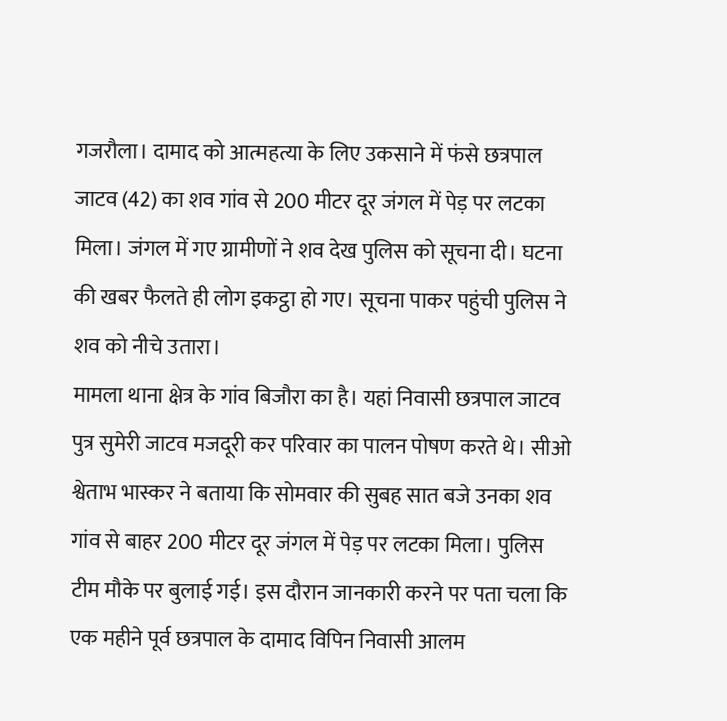गजरौला। दामाद को आत्महत्या के लिए उकसाने में फंसे छत्रपाल जाटव (42) का शव गांव से 200 मीटर दूर जंगल में पेड़ पर लटका मिला। जंगल में गए ग्रामीणों ने शव देख पुलिस को सूचना दी। घटना की खबर फैलते ही लोग इकट्ठा हो गए। सूचना पाकर पहुंची पुलिस ने शव को नीचे उतारा।
मामला थाना क्षेत्र के गांव बिजौरा का है। यहां निवासी छत्रपाल जाटव पुत्र सुमेरी जाटव मजदूरी कर परिवार का पालन पोषण करते थे। सीओ श्वेताभ भास्कर ने बताया कि सोमवार की सुबह सात बजे उनका शव गांव से बाहर 200 मीटर दूर जंगल में पेड़ पर लटका मिला। पुलिस टीम मौके पर बुलाई गई। इस दौरान जानकारी करने पर पता चला कि एक महीने पूर्व छत्रपाल के दामाद विपिन निवासी आलम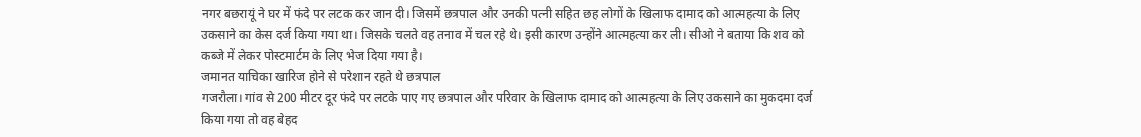नगर बछरायूं ने घर में फंदे पर लटक कर जान दी। जिसमें छत्रपाल और उनकी पत्नी सहित छह लोगों के खिलाफ दामाद को आत्महत्या के लिए उकसाने का केस दर्ज किया गया था। जिसके चलते वह तनाव में चल रहे थे। इसी कारण उन्होंने आत्महत्या कर ली। सीओ ने बताया कि शव को कब्जे में लेकर पोस्टमार्टम के लिए भेज दिया गया है।
जमानत याचिका खारिज होने से परेशान रहते थे छत्रपाल
गजरौला। गांव से 200 मीटर दूर फंदे पर लटके पाए गए छत्रपाल और परिवार के खिलाफ दामाद को आत्महत्या के लिए उकसाने का मुकदमा दर्ज किया गया तो वह बेहद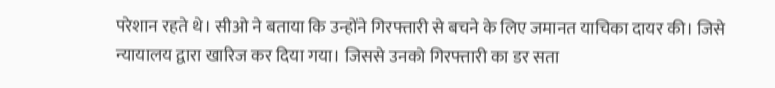परेशान रहते थे। सीओ ने बताया कि उन्होंने गिरफ्तारी से बचने के लिए जमानत याचिका दायर की। जिसे न्यायालय द्वारा खारिज कर दिया गया। जिससे उनको गिरफ्तारी का डर सता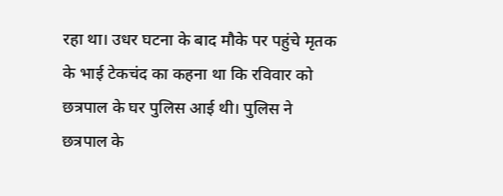रहा था। उधर घटना के बाद मौके पर पहुंचे मृतक के भाई टेकचंद का कहना था कि रविवार को छत्रपाल के घर पुलिस आई थी। पुलिस ने छत्रपाल के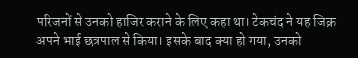परिजनों से उनको हाजिर कराने के लिए कहा था। टेकचंद ने यह जिक्र अपने भाई छत्रपाल से किया। इसके बाद क्या हो गया, उनको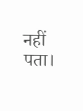नहीं पता।